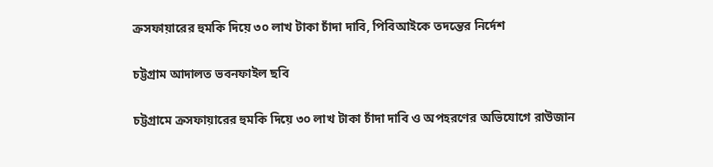ক্রসফায়ারের হুমকি দিয়ে ৩০ লাখ টাকা চাঁদা দাবি, পিবিআইকে তদন্তের নির্দেশ

চট্টগ্রাম আদালত ভবনফাইল ছবি

চট্টগ্রামে ক্রসফায়ারের হুমকি দিয়ে ৩০ লাখ টাকা চাঁদা দাবি ও অপহরণের অভিযোগে রাউজান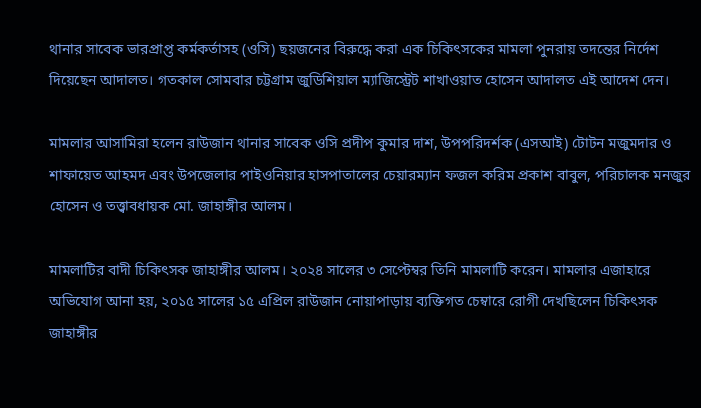থানার সাবেক ভারপ্রাপ্ত কর্মকর্তাসহ (ওসি) ছয়জনের বিরুদ্ধে করা এক চিকিৎসকের মামলা পুনরায় তদন্তের নির্দেশ দিয়েছেন আদালত। গতকাল সোমবার চট্টগ্রাম জুডিশিয়াল ম্যাজিস্ট্রেট শাখাওয়াত হোসেন আদালত এই আদেশ দেন।

মামলার আসামিরা হলেন রাউজান থানার সাবেক ওসি প্রদীপ কুমার দাশ, উপপরিদর্শক (এসআই) টোটন মজুমদার ও শাফায়েত আহমদ এবং উপজেলার পাইওনিয়ার হাসপাতালের চেয়ারম্যান ফজল করিম প্রকাশ বাবুল, পরিচালক মনজুর হোসেন ও তত্ত্বাবধায়ক মো. জাহাঙ্গীর আলম।

মামলাটির বাদী চিকিৎসক জাহাঙ্গীর আলম। ২০২৪ সালের ৩ সেপ্টেম্বর তিনি মামলাটি করেন। মামলার এজাহারে অভিযোগ আনা হয়, ২০১৫ সালের ১৫ এপ্রিল রাউজান নোয়াপাড়ায় ব্যক্তিগত চেম্বারে রোগী দেখছিলেন চিকিৎসক জাহাঙ্গীর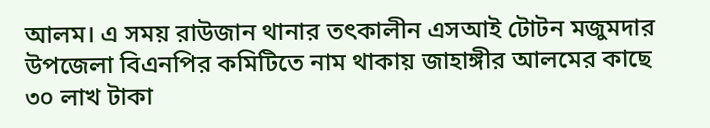আলম। এ সময় রাউজান থানার তৎকালীন এসআই টোটন মজুমদার উপজেলা বিএনপির কমিটিতে নাম থাকায় জাহাঙ্গীর আলমের কাছে ৩০ লাখ টাকা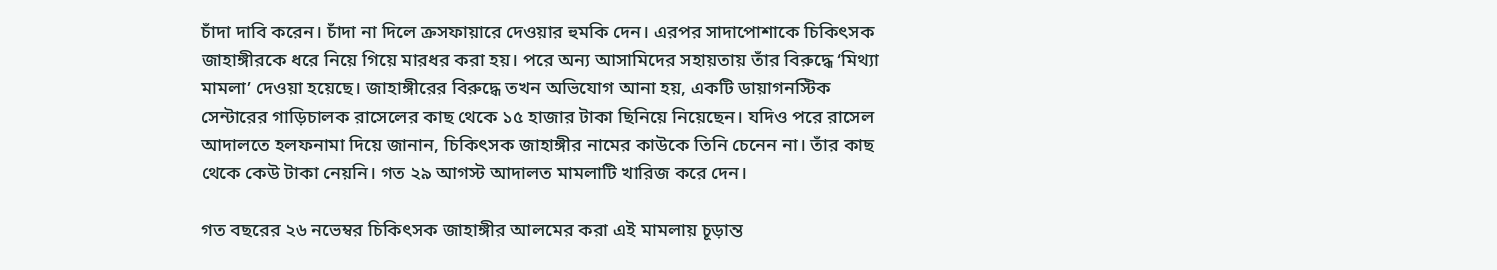চাঁদা দাবি করেন। চাঁদা না দিলে ক্রসফায়ারে দেওয়ার হুমকি দেন। এরপর সাদাপোশাকে চিকিৎসক জাহাঙ্গীরকে ধরে নিয়ে গিয়ে মারধর করা হয়। পরে অন্য আসামিদের সহায়তায় তাঁর বিরুদ্ধে ‘মিথ্যা মামলা’ দেওয়া হয়েছে। জাহাঙ্গীরের বিরুদ্ধে তখন অভিযোগ আনা হয়, একটি ডায়াগনস্টিক সেন্টারের গাড়িচালক রাসেলের কাছ থেকে ১৫ হাজার টাকা ছিনিয়ে নিয়েছেন। যদিও পরে রাসেল আদালতে হলফনামা দিয়ে জানান, চিকিৎসক জাহাঙ্গীর নামের কাউকে তিনি চেনেন না। তাঁর কাছ থেকে কেউ টাকা নেয়নি। গত ২৯ আগস্ট আদালত মামলাটি খারিজ করে দেন।

গত বছরের ২৬ নভেম্বর চিকিৎসক জাহাঙ্গীর আলমের করা এই মামলায় চূড়ান্ত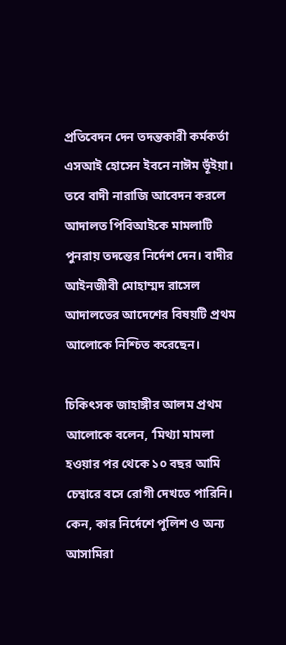প্রতিবেদন দেন তদন্তকারী কর্মকর্তা এসআই হোসেন ইবনে নাঈম ভূঁইয়া। তবে বাদী নারাজি আবেদন করলে আদালত পিবিআইকে মামলাটি পুনরায় তদন্তের নির্দেশ দেন। বাদীর আইনজীবী মোহাম্মদ রাসেল আদালতের আদেশের বিষয়টি প্রথম আলোকে নিশ্চিত করেছেন।

চিকিৎসক জাহাঙ্গীর আলম প্রথম আলোকে বলেন, ‘মিথ্যা মামলা হওয়ার পর থেকে ১০ বছর আমি চেম্বারে বসে রোগী দেখতে পারিনি। কেন, কার নির্দেশে পুলিশ ও অন্য আসামিরা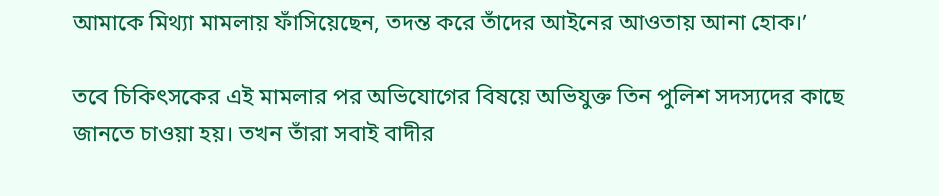আমাকে মিথ্যা মামলায় ফাঁসিয়েছেন, তদন্ত করে তাঁদের আইনের আওতায় আনা হোক।’

তবে চিকিৎসকের এই মামলার পর অভিযোগের বিষয়ে অভিযুক্ত তিন পুলিশ সদস্যদের কাছে জানতে চাওয়া হয়। তখন তাঁরা সবাই বাদীর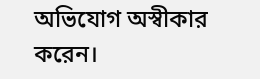অভিযোগ অস্বীকার করেন।